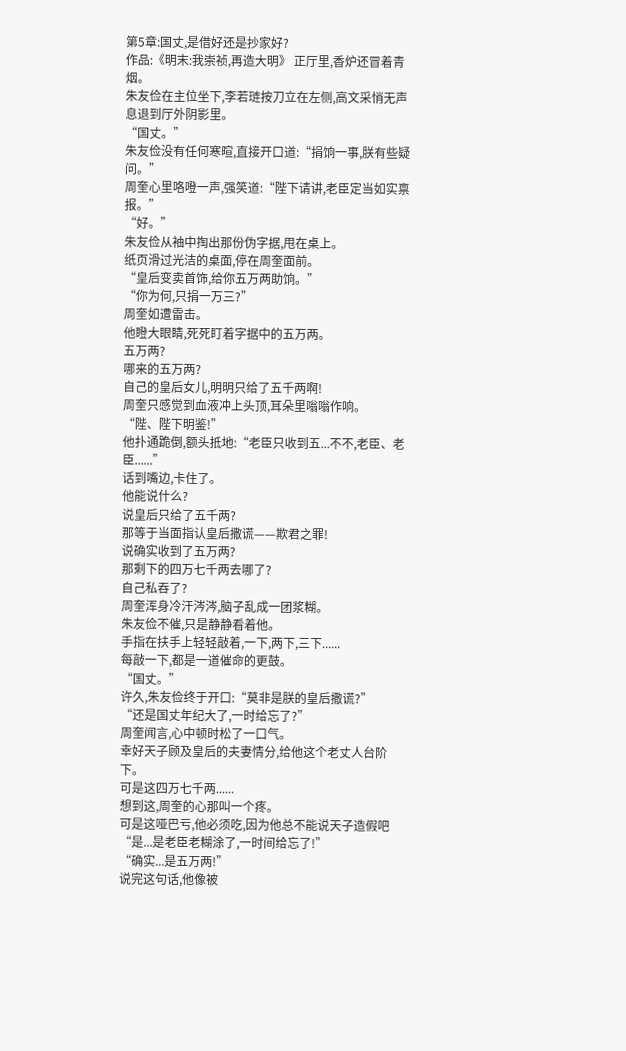第5章:国丈,是借好还是抄家好?
作品:《明末:我崇祯,再造大明》 正厅里,香炉还冒着青烟。
朱友俭在主位坐下,李若琏按刀立在左侧,高文采悄无声息退到厅外阴影里。
“国丈。”
朱友俭没有任何寒暄,直接开口道:“捐饷一事,朕有些疑问。”
周奎心里咯噔一声,强笑道:“陛下请讲,老臣定当如实禀报。”
“好。”
朱友俭从袖中掏出那份伪字据,甩在桌上。
纸页滑过光洁的桌面,停在周奎面前。
“皇后变卖首饰,给你五万两助饷。”
“你为何,只捐一万三?”
周奎如遭雷击。
他瞪大眼睛,死死盯着字据中的五万两。
五万两?
哪来的五万两?
自己的皇后女儿,明明只给了五千两啊!
周奎只感觉到血液冲上头顶,耳朵里嗡嗡作响。
“陛、陛下明鉴!”
他扑通跪倒,额头抵地:“老臣只收到五...不不,老臣、老臣......”
话到嘴边,卡住了。
他能说什么?
说皇后只给了五千两?
那等于当面指认皇后撒谎——欺君之罪!
说确实收到了五万两?
那剩下的四万七千两去哪了?
自己私吞了?
周奎浑身冷汗涔涔,脑子乱成一团浆糊。
朱友俭不催,只是静静看着他。
手指在扶手上轻轻敲着,一下,两下,三下......
每敲一下,都是一道催命的更鼓。
“国丈。”
许久,朱友俭终于开口:“莫非是朕的皇后撒谎?”
“还是国丈年纪大了,一时给忘了?”
周奎闻言,心中顿时松了一口气。
幸好天子顾及皇后的夫妻情分,给他这个老丈人台阶下。
可是这四万七千两......
想到这,周奎的心那叫一个疼。
可是这哑巴亏,他必须吃,因为他总不能说天子造假吧
“是...是老臣老糊涂了,一时间给忘了!”
“确实...是五万两!”
说完这句话,他像被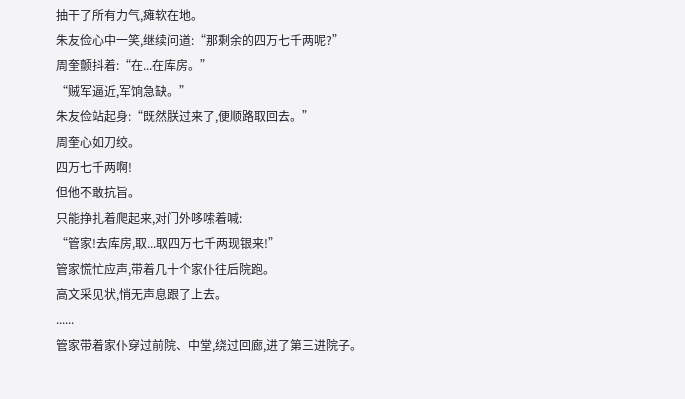抽干了所有力气,瘫软在地。
朱友俭心中一笑,继续问道:“那剩余的四万七千两呢?”
周奎颤抖着:“在...在库房。”
“贼军逼近,军饷急缺。”
朱友俭站起身:“既然朕过来了,便顺路取回去。”
周奎心如刀绞。
四万七千两啊!
但他不敢抗旨。
只能挣扎着爬起来,对门外哆嗦着喊:
“管家!去库房,取...取四万七千两现银来!”
管家慌忙应声,带着几十个家仆往后院跑。
高文采见状,悄无声息跟了上去。
......
管家带着家仆穿过前院、中堂,绕过回廊,进了第三进院子。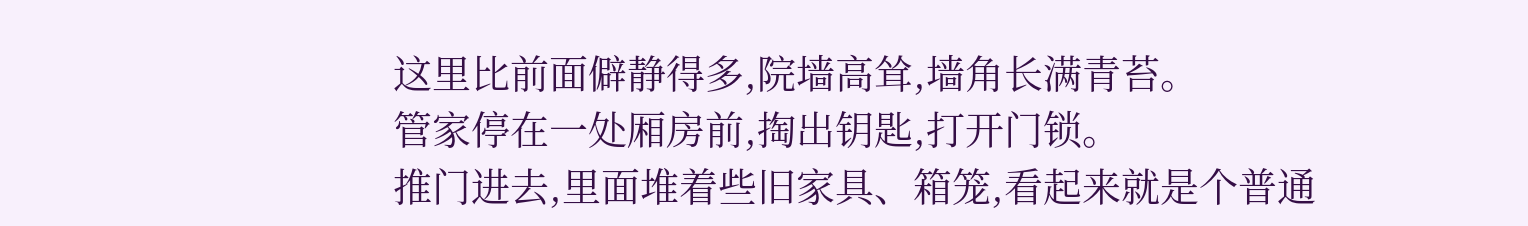这里比前面僻静得多,院墙高耸,墙角长满青苔。
管家停在一处厢房前,掏出钥匙,打开门锁。
推门进去,里面堆着些旧家具、箱笼,看起来就是个普通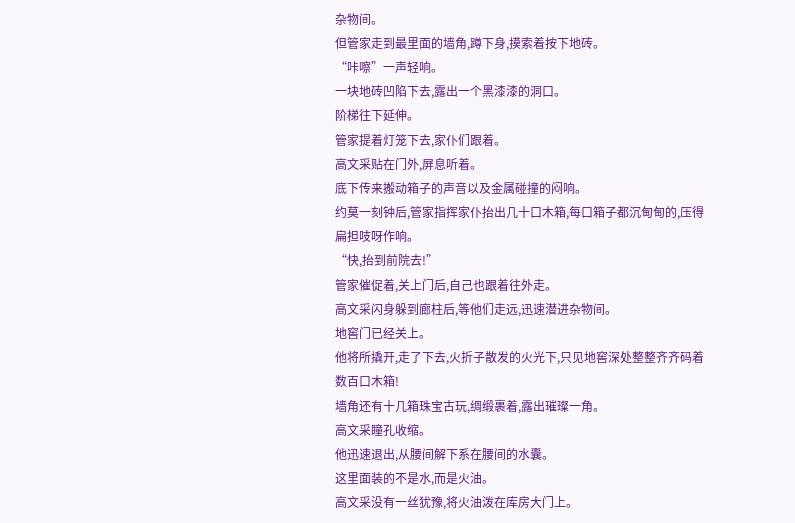杂物间。
但管家走到最里面的墙角,蹲下身,摸索着按下地砖。
“咔嚓”一声轻响。
一块地砖凹陷下去,露出一个黑漆漆的洞口。
阶梯往下延伸。
管家提着灯笼下去,家仆们跟着。
高文采贴在门外,屏息听着。
底下传来搬动箱子的声音以及金属碰撞的闷响。
约莫一刻钟后,管家指挥家仆抬出几十口木箱,每口箱子都沉甸甸的,压得扁担吱呀作响。
“快,抬到前院去!”
管家催促着,关上门后,自己也跟着往外走。
高文采闪身躲到廊柱后,等他们走远,迅速潜进杂物间。
地窖门已经关上。
他将所撬开,走了下去,火折子散发的火光下,只见地窖深处整整齐齐码着数百口木箱!
墙角还有十几箱珠宝古玩,绸缎裹着,露出璀璨一角。
高文采瞳孔收缩。
他迅速退出,从腰间解下系在腰间的水囊。
这里面装的不是水,而是火油。
高文采没有一丝犹豫,将火油泼在库房大门上。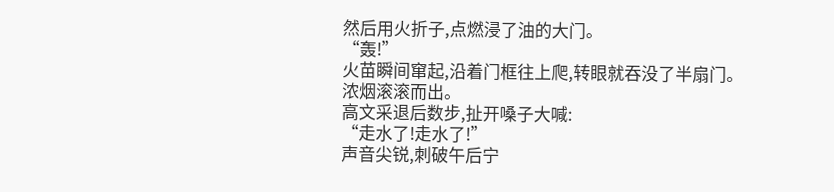然后用火折子,点燃浸了油的大门。
“轰!”
火苗瞬间窜起,沿着门框往上爬,转眼就吞没了半扇门。
浓烟滚滚而出。
高文采退后数步,扯开嗓子大喊:
“走水了!走水了!”
声音尖锐,刺破午后宁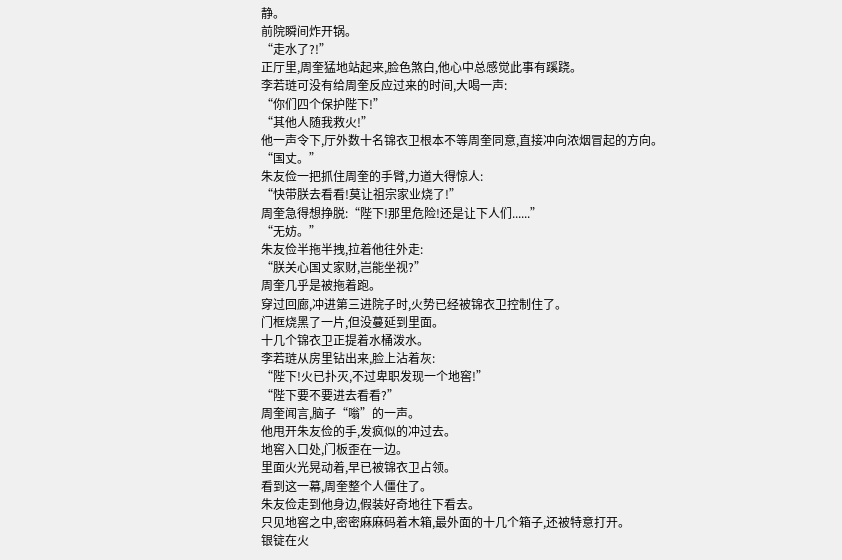静。
前院瞬间炸开锅。
“走水了?!”
正厅里,周奎猛地站起来,脸色煞白,他心中总感觉此事有蹊跷。
李若琏可没有给周奎反应过来的时间,大喝一声:
“你们四个保护陛下!”
“其他人随我救火!”
他一声令下,厅外数十名锦衣卫根本不等周奎同意,直接冲向浓烟冒起的方向。
“国丈。”
朱友俭一把抓住周奎的手臂,力道大得惊人:
“快带朕去看看!莫让祖宗家业烧了!”
周奎急得想挣脱:“陛下!那里危险!还是让下人们......”
“无妨。”
朱友俭半拖半拽,拉着他往外走:
“朕关心国丈家财,岂能坐视?”
周奎几乎是被拖着跑。
穿过回廊,冲进第三进院子时,火势已经被锦衣卫控制住了。
门框烧黑了一片,但没蔓延到里面。
十几个锦衣卫正提着水桶泼水。
李若琏从房里钻出来,脸上沾着灰:
“陛下!火已扑灭,不过卑职发现一个地窖!”
“陛下要不要进去看看?”
周奎闻言,脑子“嗡”的一声。
他甩开朱友俭的手,发疯似的冲过去。
地窖入口处,门板歪在一边。
里面火光晃动着,早已被锦衣卫占领。
看到这一幕,周奎整个人僵住了。
朱友俭走到他身边,假装好奇地往下看去。
只见地窖之中,密密麻麻码着木箱,最外面的十几个箱子,还被特意打开。
银锭在火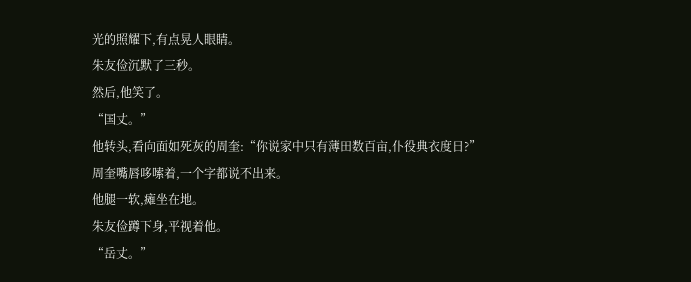光的照耀下,有点晃人眼睛。
朱友俭沉默了三秒。
然后,他笑了。
“国丈。”
他转头,看向面如死灰的周奎:“你说家中只有薄田数百亩,仆役典衣度日?”
周奎嘴唇哆嗦着,一个字都说不出来。
他腿一软,瘫坐在地。
朱友俭蹲下身,平视着他。
“岳丈。”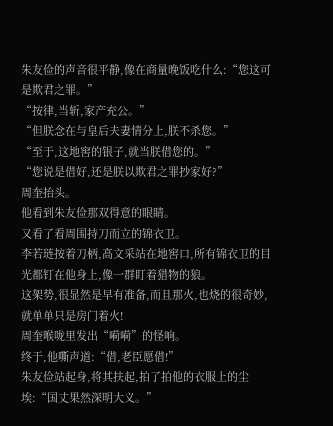朱友俭的声音很平静,像在商量晚饭吃什么:“您这可是欺君之罪。”
“按律,当斩,家产充公。”
“但朕念在与皇后夫妻情分上,朕不杀您。”
“至于,这地窖的银子,就当朕借您的。”
“您说是借好,还是朕以欺君之罪抄家好?”
周奎抬头。
他看到朱友俭那双得意的眼睛。
又看了看周围持刀而立的锦衣卫。
李若琏按着刀柄,高文采站在地窖口,所有锦衣卫的目光都钉在他身上,像一群盯着猎物的狼。
这架势,很显然是早有准备,而且那火,也烧的很奇妙,就单单只是房门着火!
周奎喉咙里发出“嗬嗬”的怪响。
终于,他嘶声道:“借,老臣愿借!”
朱友俭站起身,将其扶起,拍了拍他的衣服上的尘埃:“国丈果然深明大义。”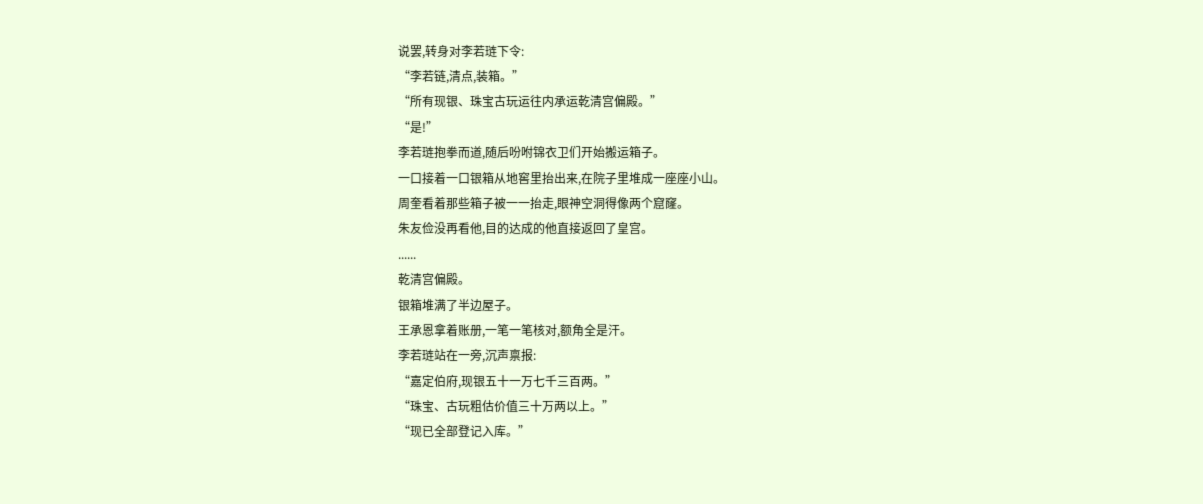说罢,转身对李若琏下令:
“李若链,清点,装箱。”
“所有现银、珠宝古玩运往内承运乾清宫偏殿。”
“是!”
李若琏抱拳而道,随后吩咐锦衣卫们开始搬运箱子。
一口接着一口银箱从地窖里抬出来,在院子里堆成一座座小山。
周奎看着那些箱子被一一抬走,眼神空洞得像两个窟窿。
朱友俭没再看他,目的达成的他直接返回了皇宫。
......
乾清宫偏殿。
银箱堆满了半边屋子。
王承恩拿着账册,一笔一笔核对,额角全是汗。
李若琏站在一旁,沉声禀报:
“嘉定伯府,现银五十一万七千三百两。”
“珠宝、古玩粗估价值三十万两以上。”
“现已全部登记入库。”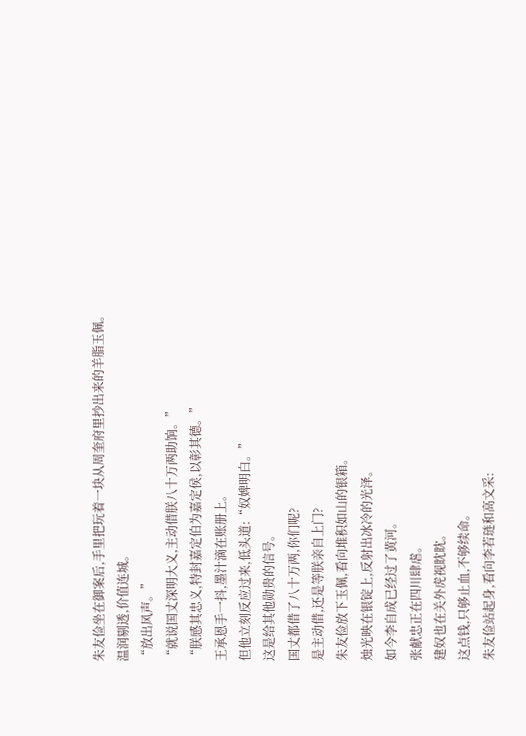朱友俭坐在御案后,手里把玩着一块从周奎府里抄出来的羊脂玉佩。
温润剔透,价值连城。
“放出风声。”
“就说国丈深明大义,主动借朕八十万两助饷。”
“朕感其忠义,特封嘉定伯为嘉定侯,以彰其德。”
王承恩手一抖,墨汁滴在账册上。
但他立刻反应过来,低头道:“奴婢明白。”
这是给其他勋贵的信号。
国丈都借了八十万两,你们呢?
是主动借,还是等朕亲自上门?
朱友俭放下玉佩,看向堆积如山的银箱。
烛光映在银锭上,反射出冰冷的光泽。
如今李自成已经过了黄河。
张献忠正在四川肆虐。
建奴也在关外虎视眈眈。
这点钱,只够止血,不够续命。
朱友俭站起身,看向李若琏和高文采: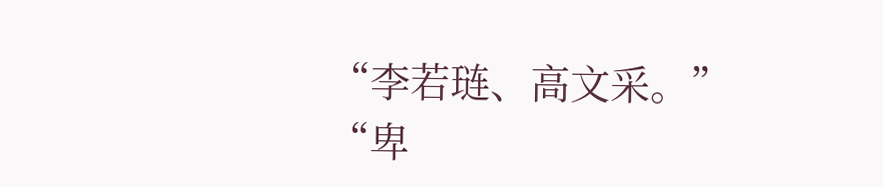“李若琏、高文采。”
“卑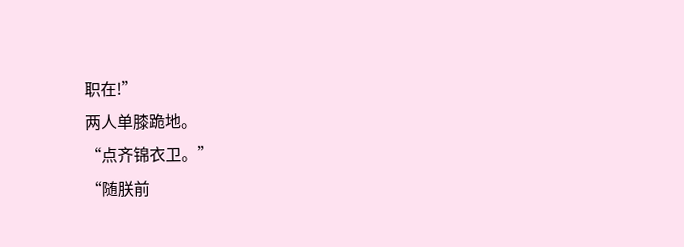职在!”
两人单膝跪地。
“点齐锦衣卫。”
“随朕前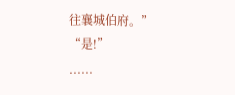往襄城伯府。”
“是!”
......